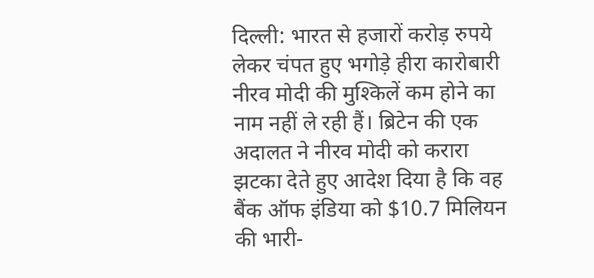दिल्ली: भारत से हजारों करोड़ रुपये लेकर चंपत हुए भगोड़े हीरा कारोबारी नीरव मोदी की मुश्किलें कम होने का नाम नहीं ले रही हैं। ब्रिटेन की एक अदालत ने नीरव मोदी को करारा झटका देते हुए आदेश दिया है कि वह बैंक ऑफ इंडिया को $10.7 मिलियन की भारी-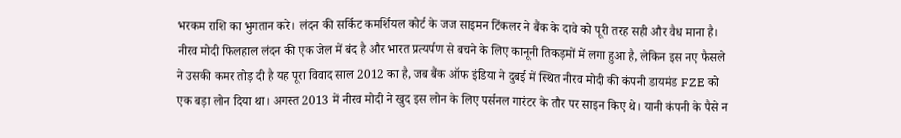भरकम राशि का भुगतान करे। लंदन की सर्किट कमर्शियल कोर्ट के जज साइमन टिंकलर ने बैंक के दावे को पूरी तरह सही और वैध माना है। नीरव मोदी फिलहाल लंदन की एक जेल में बंद है और भारत प्रत्यर्पण से बचने के लिए कानूनी तिकड़मों में लगा हुआ है, लेकिन इस नए फैसले ने उसकी कमर तोड़ दी है यह पूरा विवाद साल 2012 का है, जब बैंक ऑफ इंडिया ने दुबई में स्थित नीरव मोदी की कंपनी डायमंड FZE को एक बड़ा लोन दिया था। अगस्त 2013 में नीरव मोदी ने खुद इस लोन के लिए पर्सनल गारंटर के तौर पर साइन किए थे। यानी कंपनी के पैसे न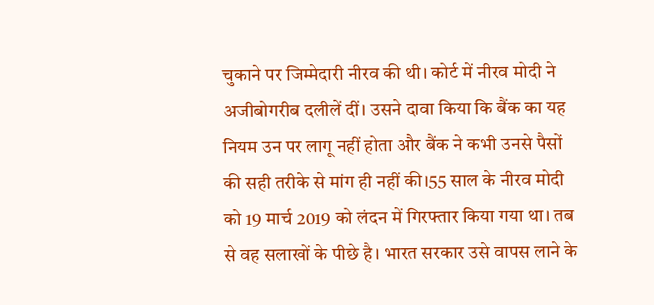चुकाने पर जिम्मेदारी नीरव की थी। कोर्ट में नीरव मोदी ने अजीबोगरीब दलीलें दीं। उसने दावा किया कि बैंक का यह नियम उन पर लागू नहीं होता और बैंक ने कभी उनसे पैसों की सही तरीके से मांग ही नहीं की।55 साल के नीरव मोदी को 19 मार्च 2019 को लंदन में गिरफ्तार किया गया था। तब से वह सलाखों के पीछे है। भारत सरकार उसे वापस लाने के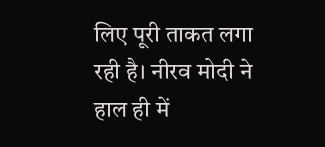लिए पूरी ताकत लगा रही है। नीरव मोदी ने हाल ही में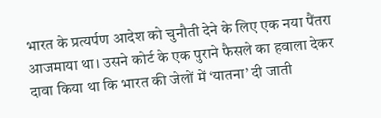भारत के प्रत्यर्पण आदेश को चुनौती देने के लिए एक नया पैंतरा आजमाया था। उसने कोर्ट के एक पुराने फैसले का हवाला देकर दावा किया था कि भारत की जेलों में ‘यातना’ दी जाती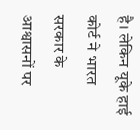है। लेकिन यूके हाई कोर्ट ने भारत सरकार के आश्वासनों पर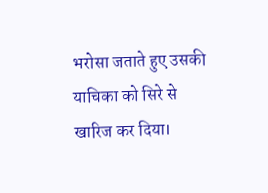भरोसा जताते हुए उसकी याचिका को सिरे से खारिज कर दिया।